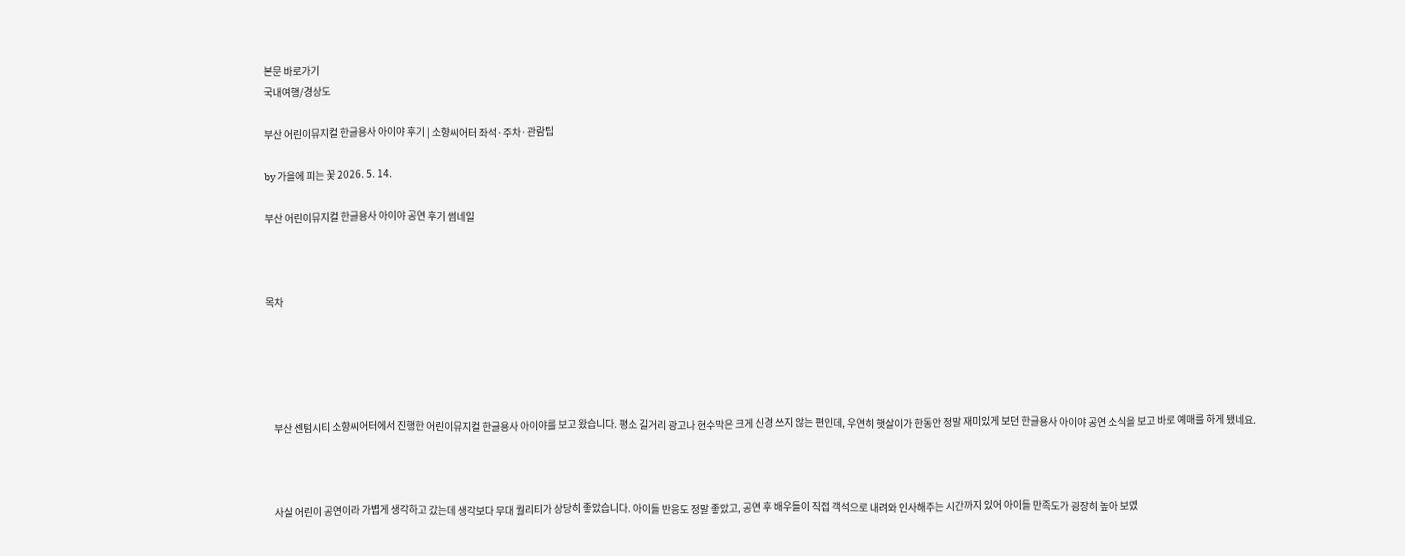본문 바로가기
국내여행/경상도

부산 어린이뮤지컬 한글용사 아이야 후기 | 소향씨어터 좌석·주차·관람팁

by 가을에 피는 꽃 2026. 5. 14.

부산 어린이뮤지컬 한글용사 아이야 공연 후기 썸네일



목차





    부산 센텀시티 소향씨어터에서 진행한 어린이뮤지컬 한글용사 아이야를 보고 왔습니다. 평소 길거리 광고나 현수막은 크게 신경 쓰지 않는 편인데, 우연히 햇살이가 한동안 정말 재미있게 보던 한글용사 아이야 공연 소식을 보고 바로 예매를 하게 됐네요.



    사실 어린이 공연이라 가볍게 생각하고 갔는데 생각보다 무대 퀄리티가 상당히 좋았습니다. 아이들 반응도 정말 좋았고, 공연 후 배우들이 직접 객석으로 내려와 인사해주는 시간까지 있어 아이들 만족도가 굉장히 높아 보였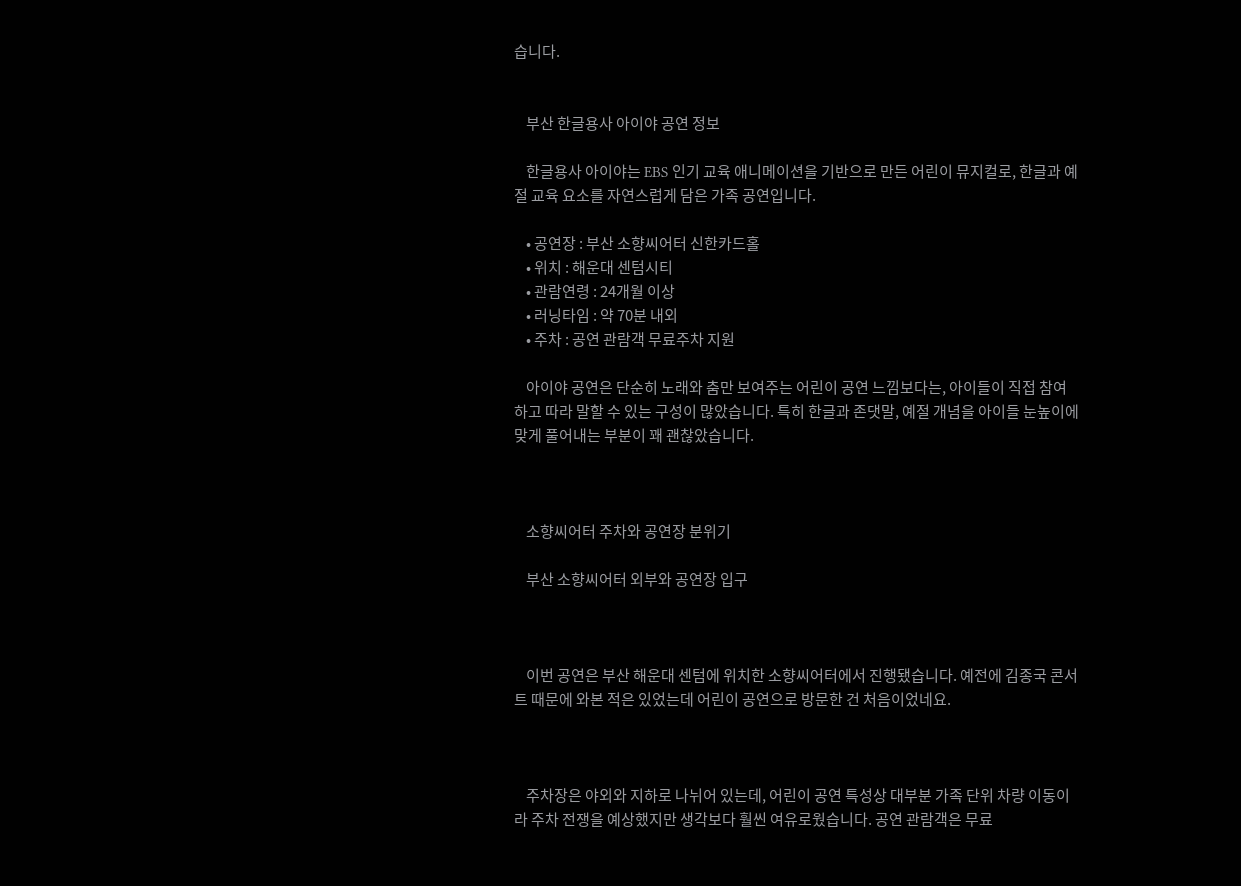습니다.


    부산 한글용사 아이야 공연 정보

    한글용사 아이야는 EBS 인기 교육 애니메이션을 기반으로 만든 어린이 뮤지컬로, 한글과 예절 교육 요소를 자연스럽게 담은 가족 공연입니다.

    • 공연장 : 부산 소향씨어터 신한카드홀
    • 위치 : 해운대 센텀시티
    • 관람연령 : 24개월 이상
    • 러닝타임 : 약 70분 내외
    • 주차 : 공연 관람객 무료주차 지원

    아이야 공연은 단순히 노래와 춤만 보여주는 어린이 공연 느낌보다는, 아이들이 직접 참여하고 따라 말할 수 있는 구성이 많았습니다. 특히 한글과 존댓말, 예절 개념을 아이들 눈높이에 맞게 풀어내는 부분이 꽤 괜찮았습니다.



    소향씨어터 주차와 공연장 분위기

    부산 소향씨어터 외부와 공연장 입구



    이번 공연은 부산 해운대 센텀에 위치한 소향씨어터에서 진행됐습니다. 예전에 김종국 콘서트 때문에 와본 적은 있었는데 어린이 공연으로 방문한 건 처음이었네요.



    주차장은 야외와 지하로 나뉘어 있는데, 어린이 공연 특성상 대부분 가족 단위 차량 이동이라 주차 전쟁을 예상했지만 생각보다 훨씬 여유로웠습니다. 공연 관람객은 무료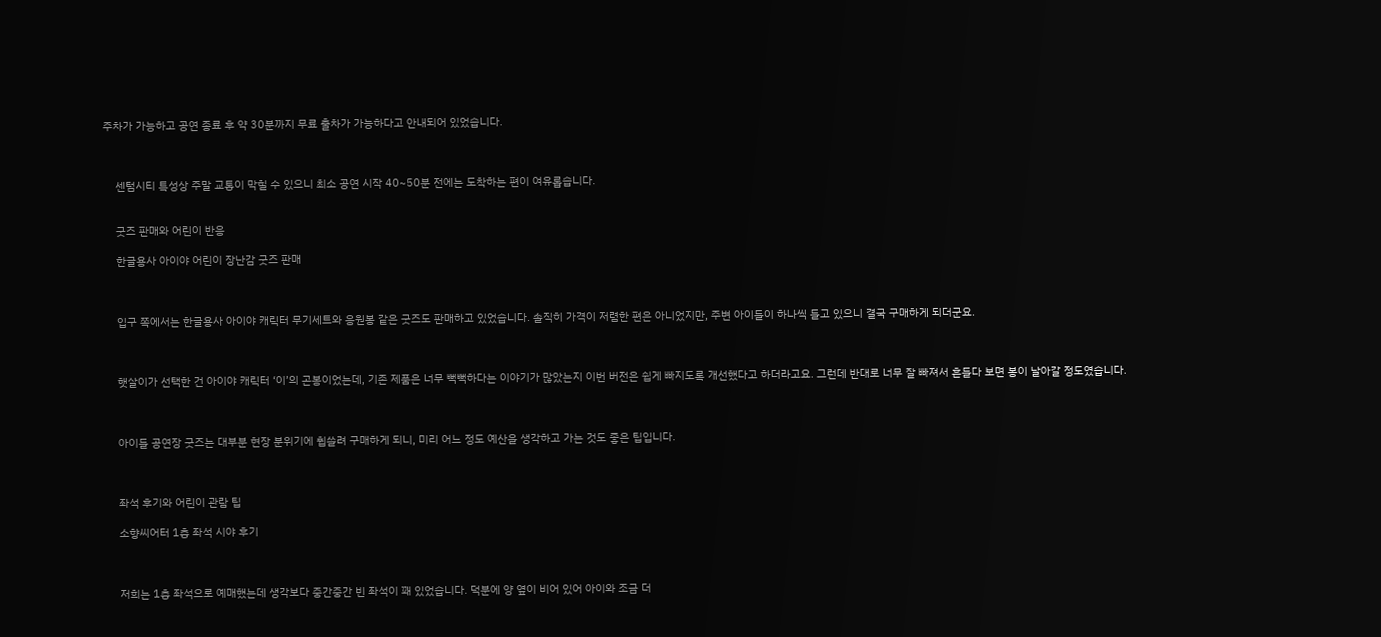주차가 가능하고 공연 종료 후 약 30분까지 무료 출차가 가능하다고 안내되어 있었습니다.



    센텀시티 특성상 주말 교통이 막힐 수 있으니 최소 공연 시작 40~50분 전에는 도착하는 편이 여유롭습니다.


    굿즈 판매와 어린이 반응

    한글용사 아이야 어린이 장난감 굿즈 판매



    입구 쪽에서는 한글용사 아이야 캐릭터 무기세트와 응원봉 같은 굿즈도 판매하고 있었습니다. 솔직히 가격이 저렴한 편은 아니었지만, 주변 아이들이 하나씩 들고 있으니 결국 구매하게 되더군요.



    햇살이가 선택한 건 아이야 캐릭터 ‘이’의 곤봉이었는데, 기존 제품은 너무 뻑뻑하다는 이야기가 많았는지 이번 버전은 쉽게 빠지도록 개선했다고 하더라고요. 그런데 반대로 너무 잘 빠져서 흔들다 보면 봉이 날아갈 정도였습니다.



    아이들 공연장 굿즈는 대부분 현장 분위기에 휩쓸려 구매하게 되니, 미리 어느 정도 예산을 생각하고 가는 것도 좋은 팁입니다.



    좌석 후기와 어린이 관람 팁

    소향씨어터 1층 좌석 시야 후기



    저희는 1층 좌석으로 예매했는데 생각보다 중간중간 빈 좌석이 꽤 있었습니다. 덕분에 양 옆이 비어 있어 아이와 조금 더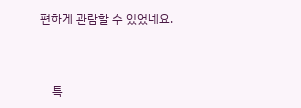편하게 관람할 수 있었네요.



    특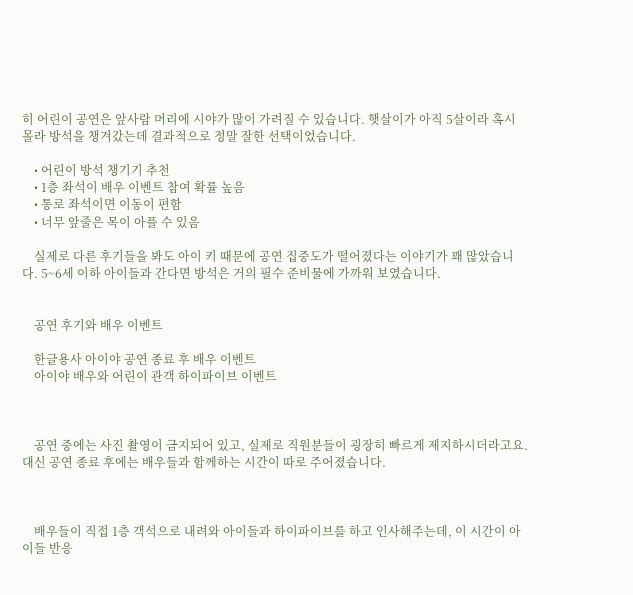히 어린이 공연은 앞사람 머리에 시야가 많이 가려질 수 있습니다. 햇살이가 아직 5살이라 혹시 몰라 방석을 챙겨갔는데 결과적으로 정말 잘한 선택이었습니다.

    • 어린이 방석 챙기기 추천
    • 1층 좌석이 배우 이벤트 참여 확률 높음
    • 통로 좌석이면 이동이 편함
    • 너무 앞줄은 목이 아플 수 있음

    실제로 다른 후기들을 봐도 아이 키 때문에 공연 집중도가 떨어졌다는 이야기가 꽤 많았습니다. 5~6세 이하 아이들과 간다면 방석은 거의 필수 준비물에 가까워 보였습니다.


    공연 후기와 배우 이벤트

    한글용사 아이야 공연 종료 후 배우 이벤트
    아이야 배우와 어린이 관객 하이파이브 이벤트



    공연 중에는 사진 촬영이 금지되어 있고, 실제로 직원분들이 굉장히 빠르게 제지하시더라고요. 대신 공연 종료 후에는 배우들과 함께하는 시간이 따로 주어졌습니다.



    배우들이 직접 1층 객석으로 내려와 아이들과 하이파이브를 하고 인사해주는데, 이 시간이 아이들 반응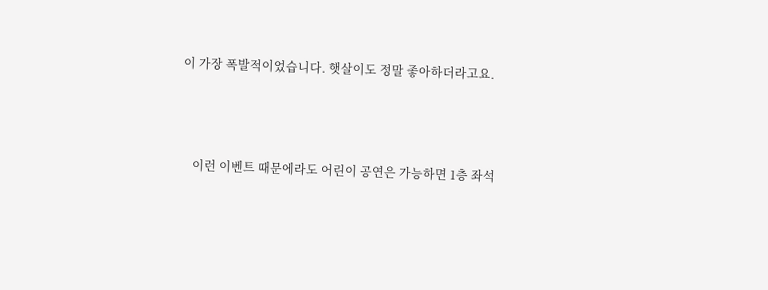이 가장 폭발적이었습니다. 햇살이도 정말 좋아하더라고요.



    이런 이벤트 때문에라도 어린이 공연은 가능하면 1층 좌석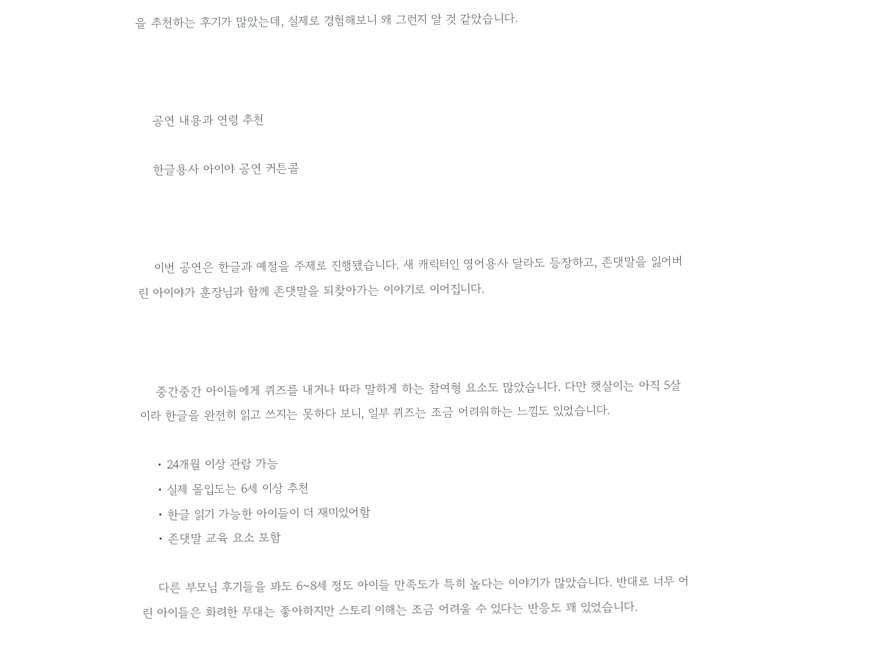을 추천하는 후기가 많았는데, 실제로 경험해보니 왜 그런지 알 것 같았습니다.



    공연 내용과 연령 추천

    한글용사 아이야 공연 커튼콜



    이번 공연은 한글과 예절을 주제로 진행됐습니다. 새 캐릭터인 영어용사 달라도 등장하고, 존댓말을 잃어버린 아이야가 훈장님과 함께 존댓말을 되찾아가는 이야기로 이어집니다.



    중간중간 아이들에게 퀴즈를 내거나 따라 말하게 하는 참여형 요소도 많았습니다. 다만 햇살이는 아직 5살이라 한글을 완전히 읽고 쓰지는 못하다 보니, 일부 퀴즈는 조금 어려워하는 느낌도 있었습니다.

    • 24개월 이상 관람 가능
    • 실제 몰입도는 6세 이상 추천
    • 한글 읽기 가능한 아이들이 더 재미있어함
    • 존댓말 교육 요소 포함

    다른 부모님 후기들을 봐도 6~8세 정도 아이들 만족도가 특히 높다는 이야기가 많았습니다. 반대로 너무 어린 아이들은 화려한 무대는 좋아하지만 스토리 이해는 조금 어려울 수 있다는 반응도 꽤 있었습니다.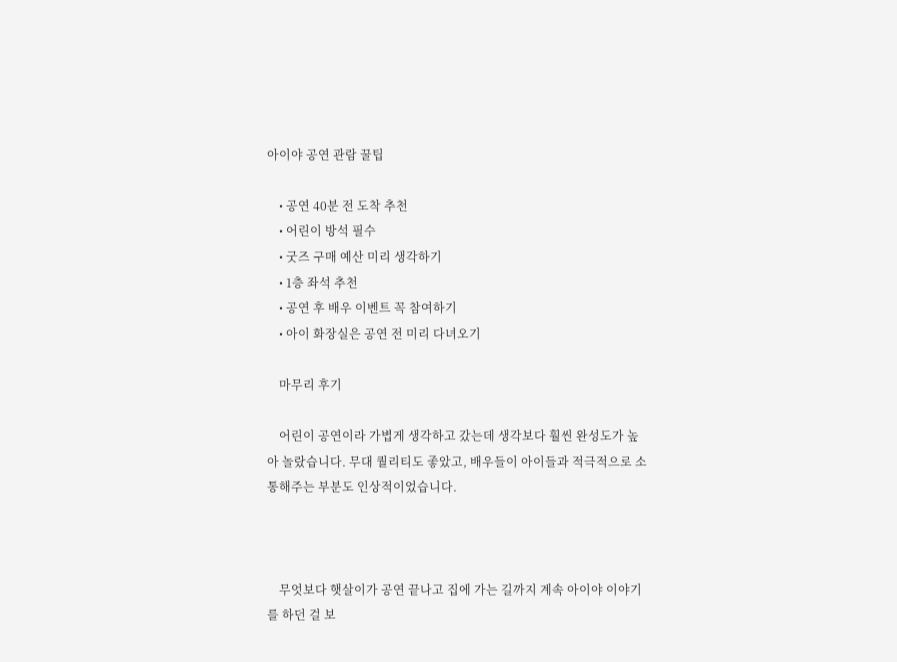아이야 공연 관람 꿀팁

    • 공연 40분 전 도착 추천
    • 어린이 방석 필수
    • 굿즈 구매 예산 미리 생각하기
    • 1층 좌석 추천
    • 공연 후 배우 이벤트 꼭 참여하기
    • 아이 화장실은 공연 전 미리 다녀오기

    마무리 후기

    어린이 공연이라 가볍게 생각하고 갔는데 생각보다 훨씬 완성도가 높아 놀랐습니다. 무대 퀄리티도 좋았고, 배우들이 아이들과 적극적으로 소통해주는 부분도 인상적이었습니다.



    무엇보다 햇살이가 공연 끝나고 집에 가는 길까지 계속 아이야 이야기를 하던 걸 보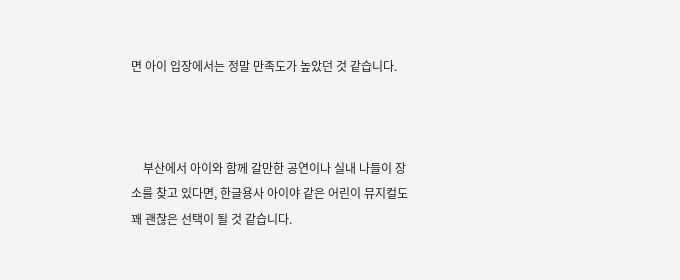면 아이 입장에서는 정말 만족도가 높았던 것 같습니다.



    부산에서 아이와 함께 갈만한 공연이나 실내 나들이 장소를 찾고 있다면, 한글용사 아이야 같은 어린이 뮤지컬도 꽤 괜찮은 선택이 될 것 같습니다.